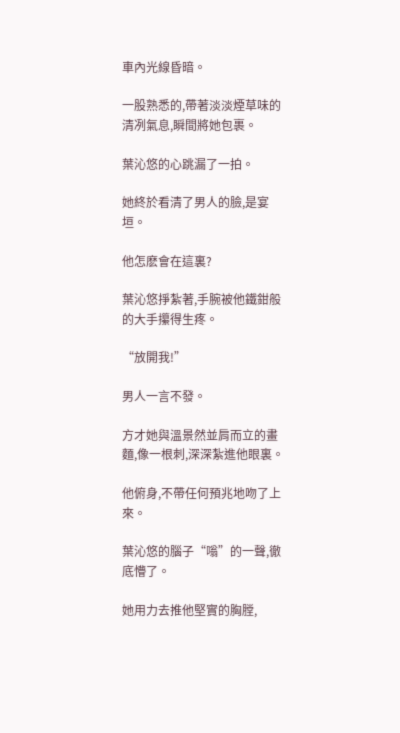車內光線昏暗。

一股熟悉的,帶著淡淡煙草味的清冽氣息,瞬間將她包裹。

葉沁悠的心跳漏了一拍。

她終於看清了男人的臉,是宴垣。

他怎麽會在這裏?

葉沁悠掙紮著,手腕被他鐵鉗般的大手攥得生疼。

“放開我!”

男人一言不發。

方才她與溫景然並肩而立的畫麵,像一根刺,深深紮進他眼裏。

他俯身,不帶任何預兆地吻了上來。

葉沁悠的腦子“嗡”的一聲,徹底懵了。

她用力去推他堅實的胸膛,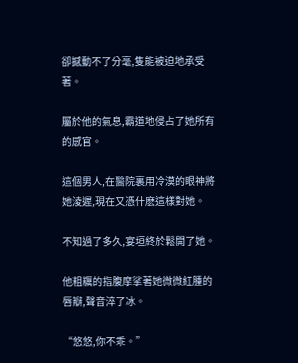卻撼動不了分毫,隻能被迫地承受著。

屬於他的氣息,霸道地侵占了她所有的感官。

這個男人,在醫院裏用冷漠的眼神將她淩遲,現在又憑什麽這樣對她。

不知過了多久,宴垣終於鬆開了她。

他粗糲的指腹摩挲著她微微紅腫的唇瓣,聲音淬了冰。

“悠悠,你不乖。”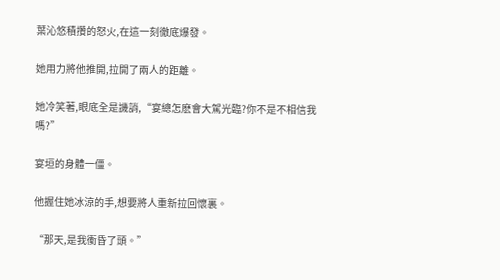葉沁悠積攢的怒火,在這一刻徹底爆發。

她用力將他推開,拉開了兩人的距離。

她冷笑著,眼底全是譏誚,“宴總怎麽會大駕光臨?你不是不相信我嗎?”

宴垣的身體一僵。

他握住她冰涼的手,想要將人重新拉回懷裏。

“那天,是我衝昏了頭。”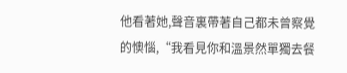他看著她,聲音裏帶著自己都未曾察覺的懊惱,“我看見你和溫景然單獨去餐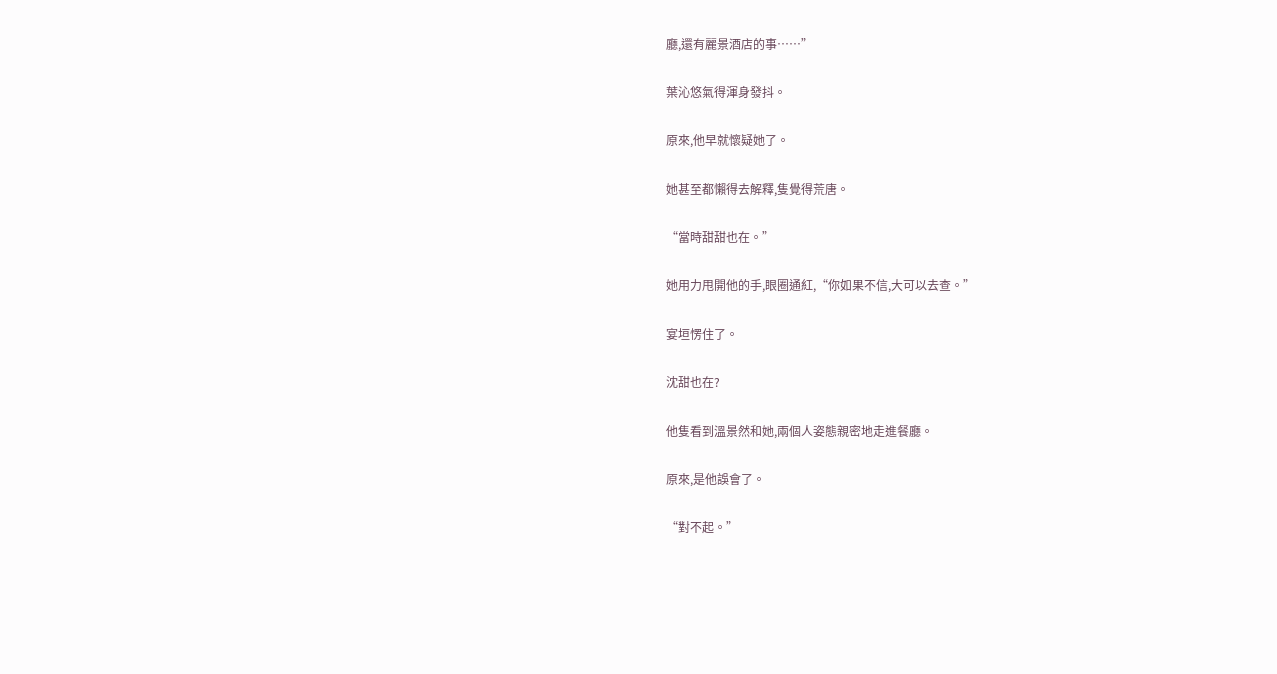廳,還有麗景酒店的事……”

葉沁悠氣得渾身發抖。

原來,他早就懷疑她了。

她甚至都懶得去解釋,隻覺得荒唐。

“當時甜甜也在。”

她用力甩開他的手,眼圈通紅,“你如果不信,大可以去查。”

宴垣愣住了。

沈甜也在?

他隻看到溫景然和她,兩個人姿態親密地走進餐廳。

原來,是他誤會了。

“對不起。”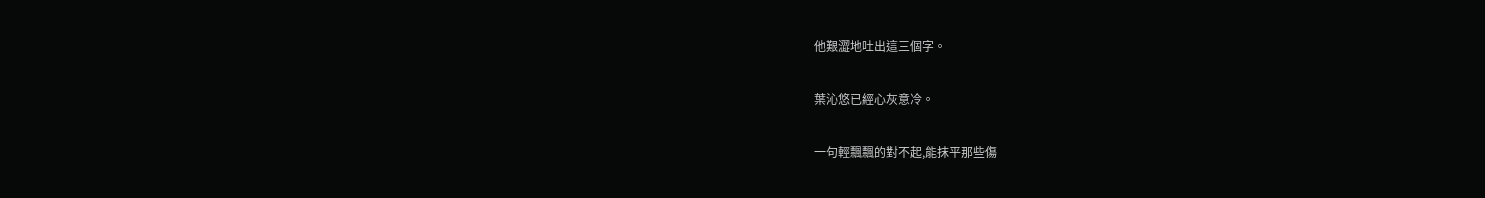他艱澀地吐出這三個字。

葉沁悠已經心灰意冷。

一句輕飄飄的對不起,能抹平那些傷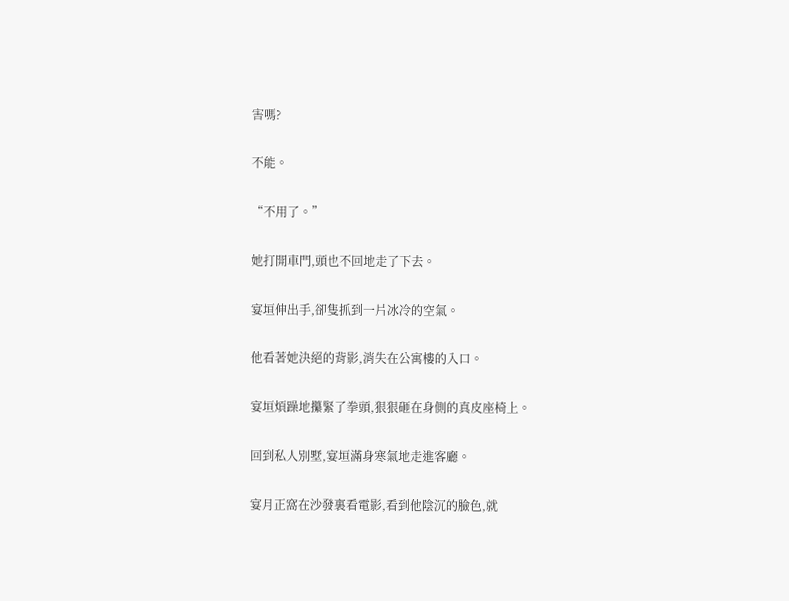害嗎?

不能。

“不用了。”

她打開車門,頭也不回地走了下去。

宴垣伸出手,卻隻抓到一片冰冷的空氣。

他看著她決絕的背影,消失在公寓樓的入口。

宴垣煩躁地攥緊了拳頭,狠狠砸在身側的真皮座椅上。

回到私人別墅,宴垣滿身寒氣地走進客廳。

宴月正窩在沙發裏看電影,看到他陰沉的臉色,就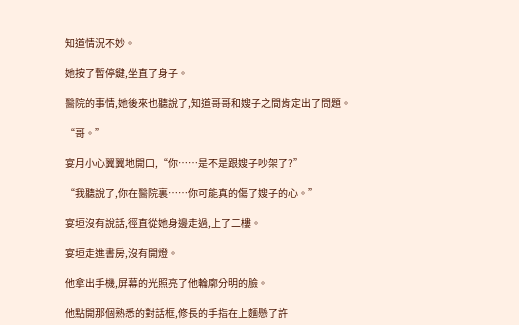知道情況不妙。

她按了暫停鍵,坐直了身子。

醫院的事情,她後來也聽說了,知道哥哥和嫂子之間肯定出了問題。

“哥。”

宴月小心翼翼地開口,“你……是不是跟嫂子吵架了?”

“我聽說了,你在醫院裏……你可能真的傷了嫂子的心。”

宴垣沒有說話,徑直從她身邊走過,上了二樓。

宴垣走進書房,沒有開燈。

他拿出手機,屏幕的光照亮了他輪廓分明的臉。

他點開那個熟悉的對話框,修長的手指在上麵懸了許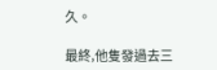久。

最終,他隻發過去三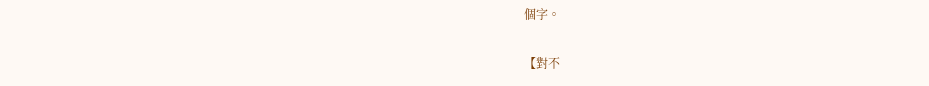個字。

【對不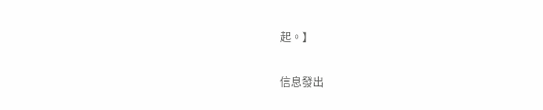起。】

信息發出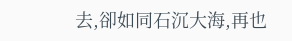去,卻如同石沉大海,再也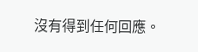沒有得到任何回應。